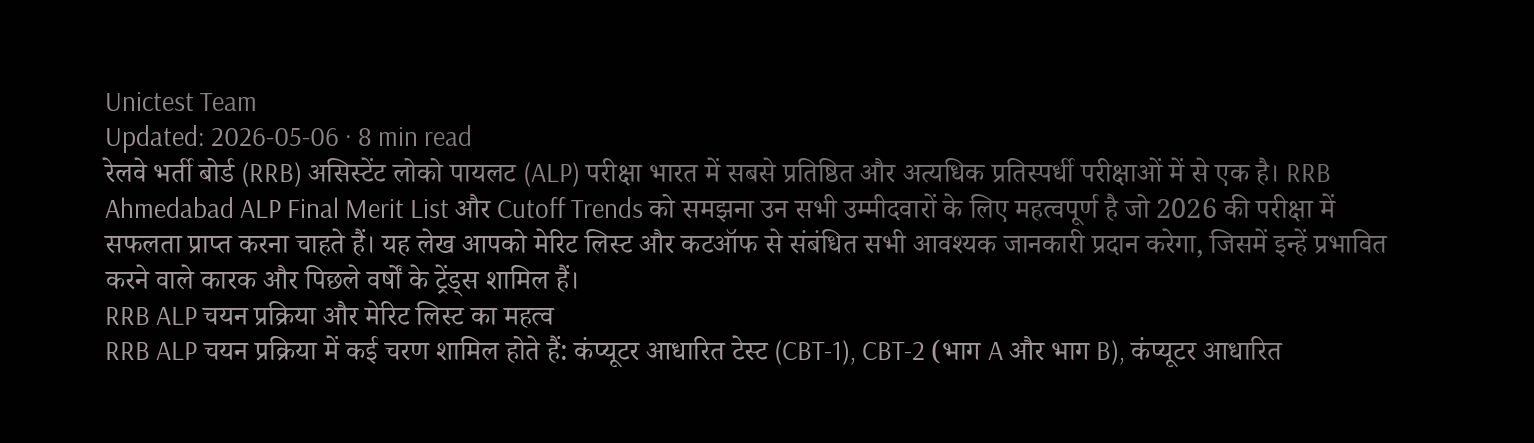Unictest Team
Updated: 2026-05-06 · 8 min read
रेलवे भर्ती बोर्ड (RRB) असिस्टेंट लोको पायलट (ALP) परीक्षा भारत में सबसे प्रतिष्ठित और अत्यधिक प्रतिस्पर्धी परीक्षाओं में से एक है। RRB Ahmedabad ALP Final Merit List और Cutoff Trends को समझना उन सभी उम्मीदवारों के लिए महत्वपूर्ण है जो 2026 की परीक्षा में सफलता प्राप्त करना चाहते हैं। यह लेख आपको मेरिट लिस्ट और कटऑफ से संबंधित सभी आवश्यक जानकारी प्रदान करेगा, जिसमें इन्हें प्रभावित करने वाले कारक और पिछले वर्षों के ट्रेंड्स शामिल हैं।
RRB ALP चयन प्रक्रिया और मेरिट लिस्ट का महत्व
RRB ALP चयन प्रक्रिया में कई चरण शामिल होते हैं: कंप्यूटर आधारित टेस्ट (CBT-1), CBT-2 (भाग A और भाग B), कंप्यूटर आधारित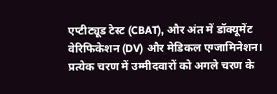एप्टीट्यूड टेस्ट (CBAT), और अंत में डॉक्यूमेंट वेरिफिकेशन (DV) और मेडिकल एग्जामिनेशन। प्रत्येक चरण में उम्मीदवारों को अगले चरण के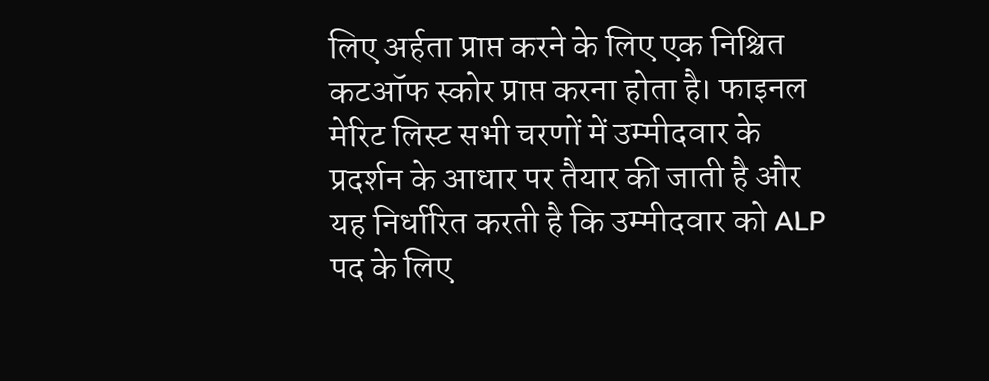लिए अर्हता प्राप्त करने के लिए एक निश्चित कटऑफ स्कोर प्राप्त करना होता है। फाइनल मेरिट लिस्ट सभी चरणों में उम्मीदवार के प्रदर्शन के आधार पर तैयार की जाती है और यह निर्धारित करती है कि उम्मीदवार को ALP पद के लिए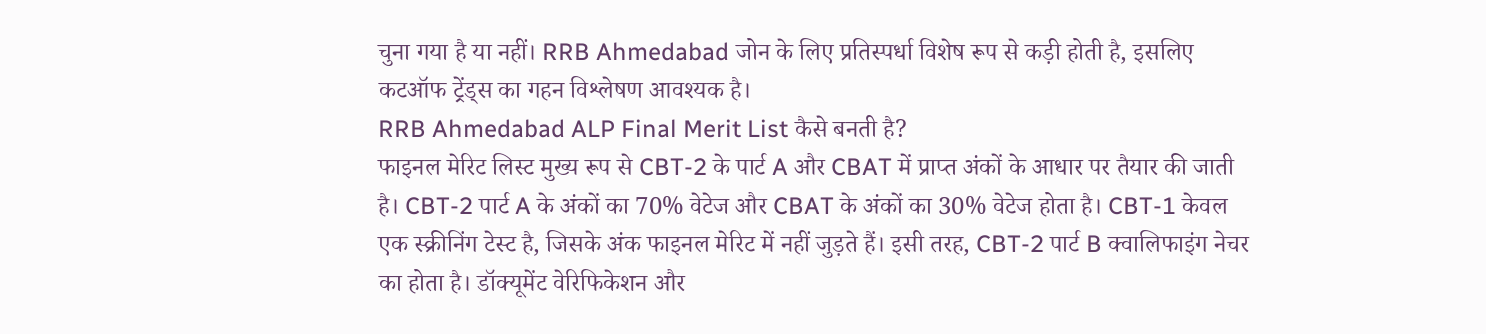चुना गया है या नहीं। RRB Ahmedabad जोन के लिए प्रतिस्पर्धा विशेष रूप से कड़ी होती है, इसलिए कटऑफ ट्रेंड्स का गहन विश्लेषण आवश्यक है।
RRB Ahmedabad ALP Final Merit List कैसे बनती है?
फाइनल मेरिट लिस्ट मुख्य रूप से CBT-2 के पार्ट A और CBAT में प्राप्त अंकों के आधार पर तैयार की जाती है। CBT-2 पार्ट A के अंकों का 70% वेटेज और CBAT के अंकों का 30% वेटेज होता है। CBT-1 केवल एक स्क्रीनिंग टेस्ट है, जिसके अंक फाइनल मेरिट में नहीं जुड़ते हैं। इसी तरह, CBT-2 पार्ट B क्वालिफाइंग नेचर का होता है। डॉक्यूमेंट वेरिफिकेशन और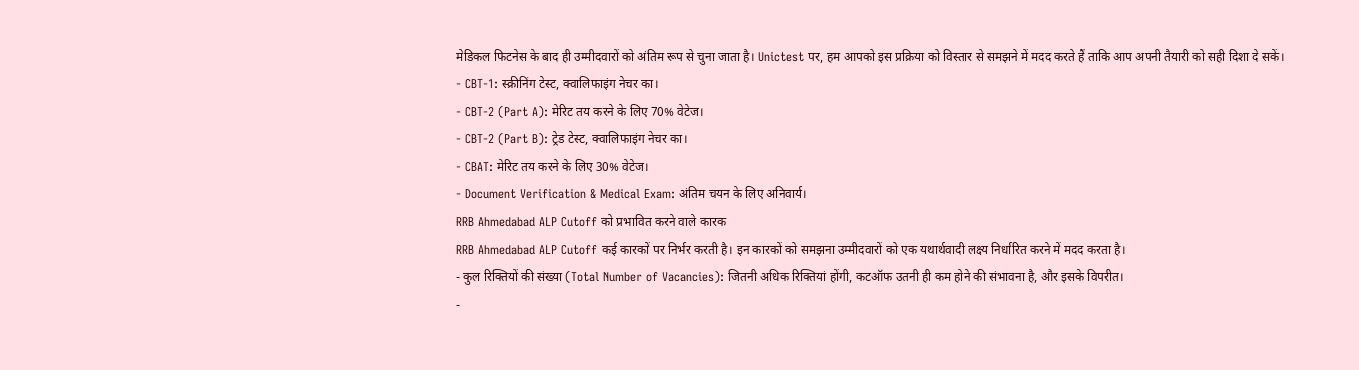मेडिकल फिटनेस के बाद ही उम्मीदवारों को अंतिम रूप से चुना जाता है। Unictest पर, हम आपको इस प्रक्रिया को विस्तार से समझने में मदद करते हैं ताकि आप अपनी तैयारी को सही दिशा दे सकें।
- CBT-1: स्क्रीनिंग टेस्ट, क्वालिफाइंग नेचर का।
- CBT-2 (Part A): मेरिट तय करने के लिए 70% वेटेज।
- CBT-2 (Part B): ट्रेड टेस्ट, क्वालिफाइंग नेचर का।
- CBAT: मेरिट तय करने के लिए 30% वेटेज।
- Document Verification & Medical Exam: अंतिम चयन के लिए अनिवार्य।
RRB Ahmedabad ALP Cutoff को प्रभावित करने वाले कारक
RRB Ahmedabad ALP Cutoff कई कारकों पर निर्भर करती है। इन कारकों को समझना उम्मीदवारों को एक यथार्थवादी लक्ष्य निर्धारित करने में मदद करता है।
- कुल रिक्तियों की संख्या (Total Number of Vacancies): जितनी अधिक रिक्तियां होंगी, कटऑफ उतनी ही कम होने की संभावना है, और इसके विपरीत।
-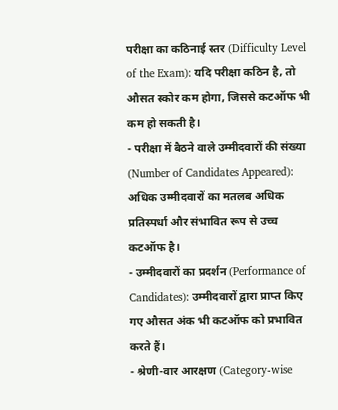परीक्षा का कठिनाई स्तर (Difficulty Level of the Exam): यदि परीक्षा कठिन है, तो औसत स्कोर कम होगा, जिससे कटऑफ भी कम हो सकती है।
- परीक्षा में बैठने वाले उम्मीदवारों की संख्या (Number of Candidates Appeared): अधिक उम्मीदवारों का मतलब अधिक प्रतिस्पर्धा और संभावित रूप से उच्च कटऑफ है।
- उम्मीदवारों का प्रदर्शन (Performance of Candidates): उम्मीदवारों द्वारा प्राप्त किए गए औसत अंक भी कटऑफ को प्रभावित करते हैं।
- श्रेणी-वार आरक्षण (Category-wise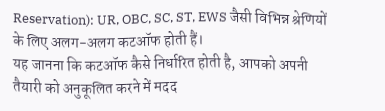Reservation): UR, OBC, SC, ST, EWS जैसी विभिन्न श्रेणियों के लिए अलग-अलग कटऑफ होती हैं।
यह जानना कि कटऑफ कैसे निर्धारित होती है, आपको अपनी तैयारी को अनुकूलित करने में मदद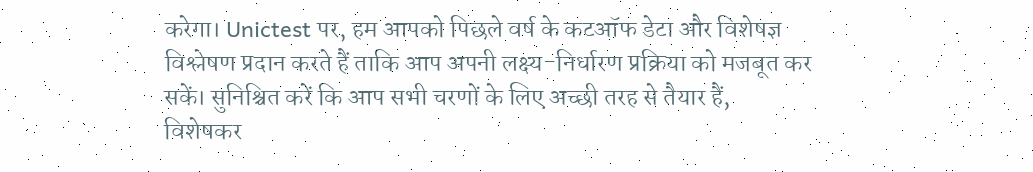करेगा। Unictest पर, हम आपको पिछले वर्ष के कटऑफ डेटा और विशेषज्ञ विश्लेषण प्रदान करते हैं ताकि आप अपनी लक्ष्य-निर्धारण प्रक्रिया को मजबूत कर सकें। सुनिश्चित करें कि आप सभी चरणों के लिए अच्छी तरह से तैयार हैं, विशेषकर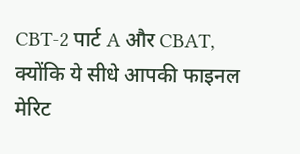CBT-2 पार्ट A और CBAT, क्योंकि ये सीधे आपकी फाइनल मेरिट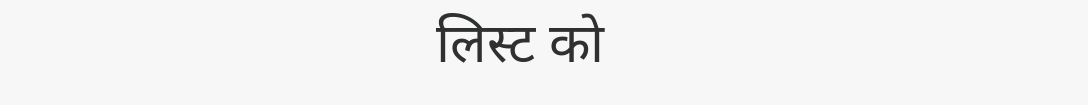लिस्ट को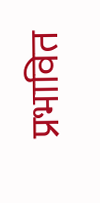प्रभावित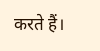करते हैं।